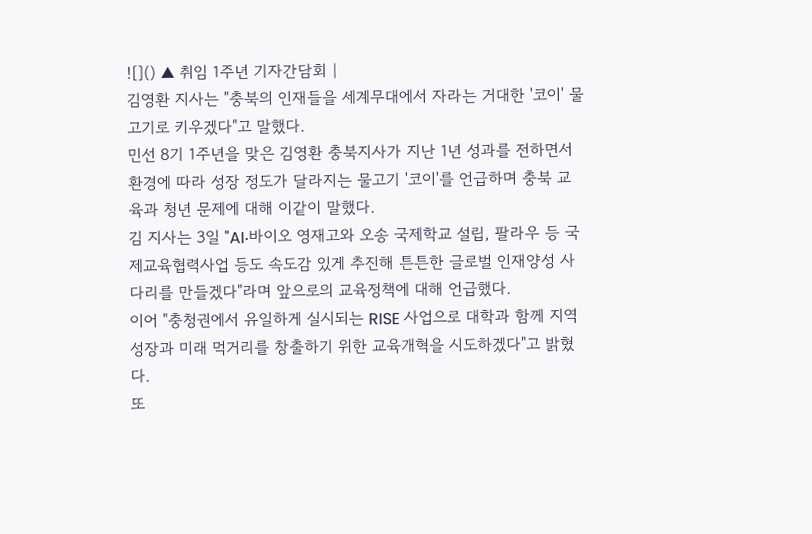![]() ▲ 취임 1주년 기자간담회 |
김영환 지사는 "충북의 인재들을 세계무대에서 자라는 거대한 '코이' 물고기로 키우겠다"고 말했다.
민선 8기 1주년을 맞은 김영환 충북지사가 지난 1년 성과를 전하면서 환경에 따라 성장 정도가 달라지는 물고기 '코이'를 언급하며 충북 교육과 청년 문제에 대해 이같이 말했다.
김 지사는 3일 "AI‧바이오 영재고와 오송 국제학교 설립, 팔라우 등 국제교육협력사업 등도 속도감 있게 추진해 튼튼한 글로벌 인재양성 사다리를 만들겠다"라며 앞으로의 교육정책에 대해 언급했다.
이어 "충청권에서 유일하게 실시되는 RISE 사업으로 대학과 함께 지역 성장과 미래 먹거리를 창출하기 위한 교육개혁을 시도하겠다"고 밝혔다.
또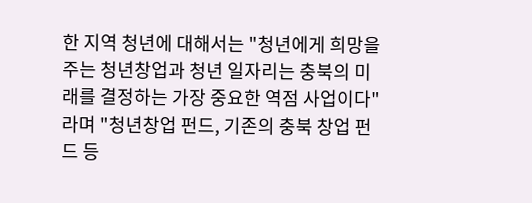한 지역 청년에 대해서는 "청년에게 희망을 주는 청년창업과 청년 일자리는 충북의 미래를 결정하는 가장 중요한 역점 사업이다"라며 "청년창업 펀드, 기존의 충북 창업 펀드 등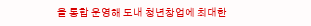을 통합 운영해 도내 청년창업에 최대한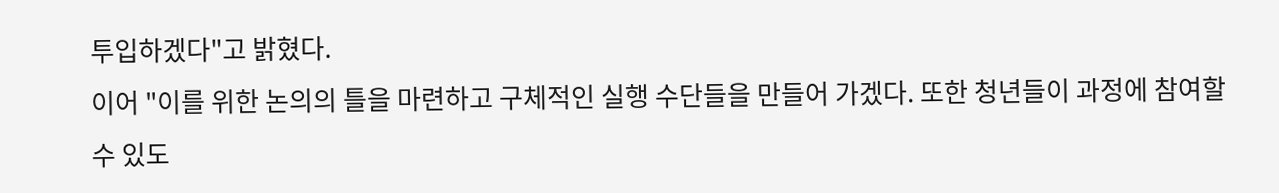투입하겠다"고 밝혔다.
이어 "이를 위한 논의의 틀을 마련하고 구체적인 실행 수단들을 만들어 가겠다. 또한 청년들이 과정에 참여할 수 있도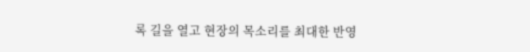록 길을 열고 현장의 목소리를 최대한 반영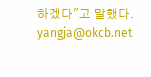하겠다"고 말했다.
yangja@okcb.net